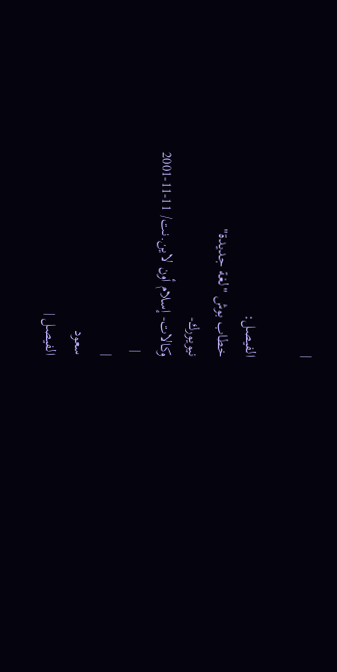|

الفيصل:
خطاب بوش "لغة جديدة"
نيويورك-
وكالات- إسلام أون لاين.نت/ 11-11-2001
 |
|
سعود
الفيصل |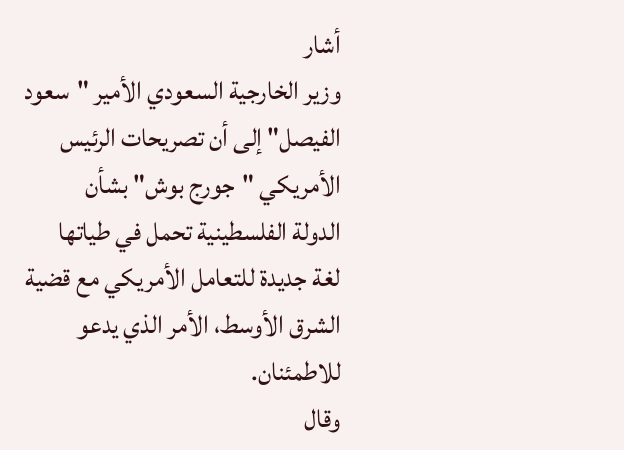أشار
وزير الخارجية السعودي الأمير "سعود
الفيصل" إلى أن تصريحات الرئيس
الأمريكي "جورج بوش" بشأن
الدولة الفلسطينية تحمل في طياتها
لغة جديدة للتعامل الأمريكي مع قضية
الشرق الأوسط، الأمر الذي يدعو
للاطمئنان.
وقال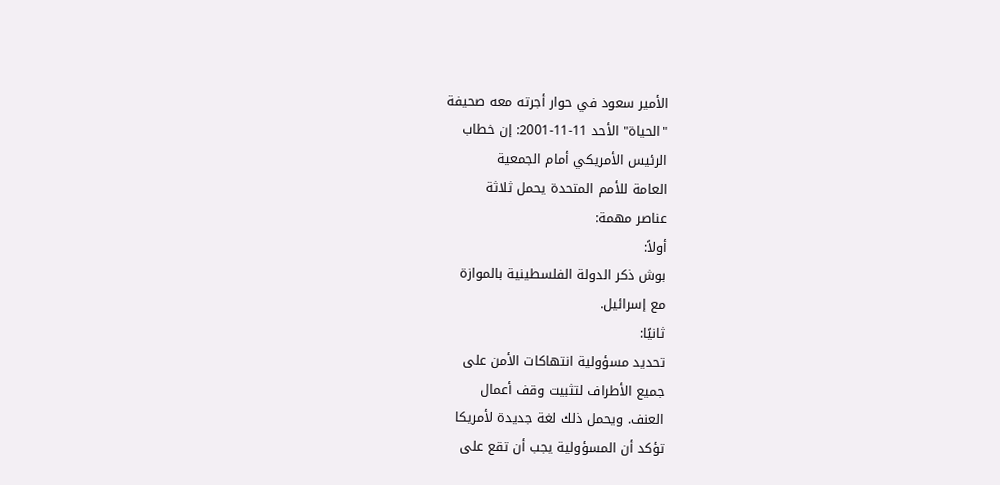الأمير سعود في حوار أجرته معه صحيفة
"الحياة" الأحد 11-11-2001: إن خطاب
الرئيس الأمريكي أمام الجمعية
العامة للأمم المتحدة يحمل ثلاثة
عناصر مهمة:
أولاً:
بوش ذكر الدولة الفلسطينية بالموازة
مع إسرائيل.
ثانيًا:
تحديد مسؤولية انتهاكات الأمن على
جميع الأطراف لتثبيت وقف أعمال
العنف. ويحمل ذلك لغة جديدة لأمريكا
تؤكد أن المسؤولية يجب أن تقع على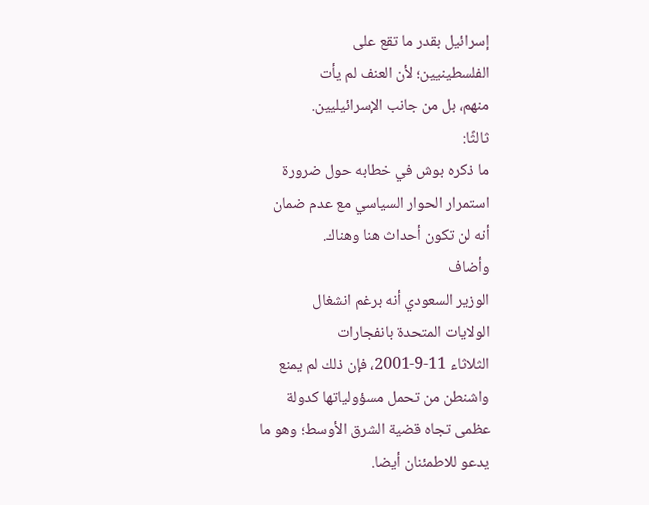إسرائيل بقدر ما تقع على
الفلسطينيين؛ لأن العنف لم يأت
منهم، بل من جانب الإسرائيليين.
ثالثًا:
ما ذكره بوش في خطابه حول ضرورة
استمرار الحوار السياسي مع عدم ضمان
أنه لن تكون أحداث هنا وهناك.
وأضاف
الوزير السعودي أنه برغم انشغال
الولايات المتحدة بانفجارات
الثلاثاء 11-9-2001، فإن ذلك لم يمنع
واشنطن من تحمل مسؤولياتها كدولة
عظمى تجاه قضية الشرق الأوسط؛ وهو ما
يدعو للاطمئنان أيضا.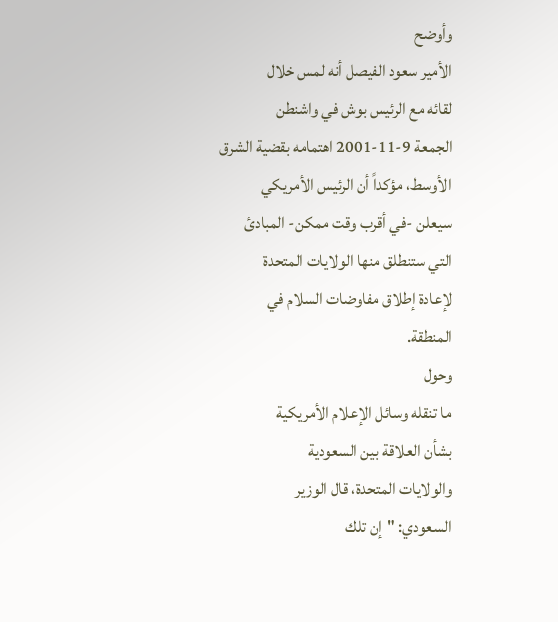وأوضح
الأمير سعود الفيصل أنه لمس خلال
لقائه مع الرئيس بوش في واشنطن
الجمعة 9-11-2001 اهتمامه بقضية الشرق
الأوسط، مؤكداً أن الرئيس الأمريكي
سيعلن -في أقرب وقت ممكن- المبادئ
التي ستنطلق منها الولايات المتحدة
لإعادة إطلاق مفاوضات السلام في
المنطقة.
وحول
ما تنقله وسائل الإعلام الأمريكية
بشأن العلاقة بين السعودية
والولايات المتحدة، قال الوزير
السعودي: "إن تلك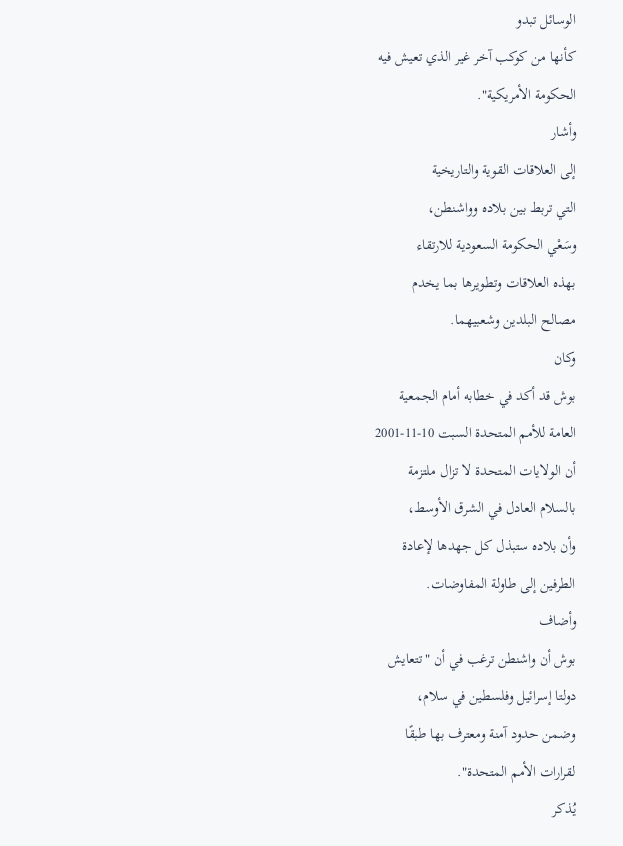الوسائل تبدو
كأنها من كوكب آخر غير الذي تعيش فيه
الحكومة الأمريكية".
وأشار
إلى العلاقات القوية والتاريخية
التي تربط بين بلاده وواشنطن،
وسَعْي الحكومة السعودية للارتقاء
بهذه العلاقات وتطويرها بما يخدم
مصالح البلدين وشعبيهما.
وكان
بوش قد أكد في خطابه أمام الجمعية
العامة للأمم المتحدة السبت 10-11-2001
أن الولايات المتحدة لا تزال ملتزمة
بالسلام العادل في الشرق الأوسط،
وأن بلاده ستبذل كل جهدها لإعادة
الطرفين إلى طاولة المفاوضات.
وأضاف
بوش أن واشنطن ترغب في أن "تتعايش
دولتا إسرائيل وفلسطين في سلام،
وضمن حدود آمنة ومعترف بها طبقًا
لقرارات الأمم المتحدة".
يُذكر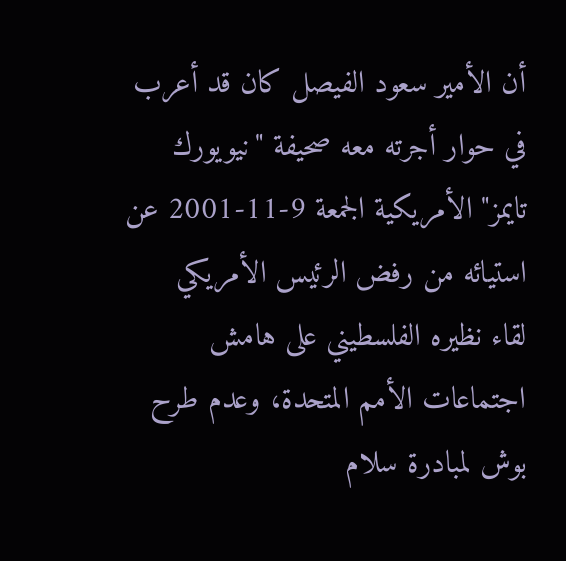أن الأمير سعود الفيصل كان قد أعرب
في حوار أجرته معه صحيفة "نيويورك
تايمز" الأمريكية الجمعة 9-11-2001 عن
استيائه من رفض الرئيس الأمريكي
لقاء نظيره الفلسطيني على هامش
اجتماعات الأمم المتحدة، وعدم طرح
بوش لمبادرة سلام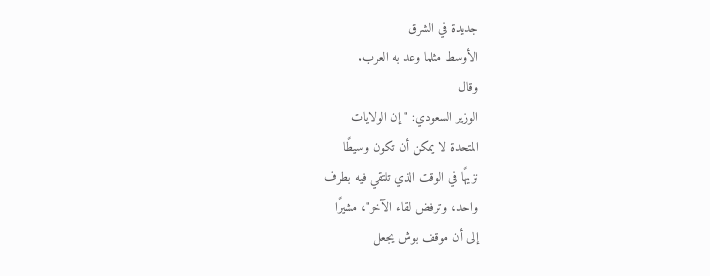جديدة في الشرق
الأوسط مثلما وعد به العرب.
وقال
الوزير السعودي: "إن الولايات
المتحدة لا يمكن أن تكون وسيطًا
نزيهًا في الوقت الذي تلتقي فيه بطرف
واحد، وترفض لقاء الآخر"، مشيرًا
إلى أن موقف بوش يجعل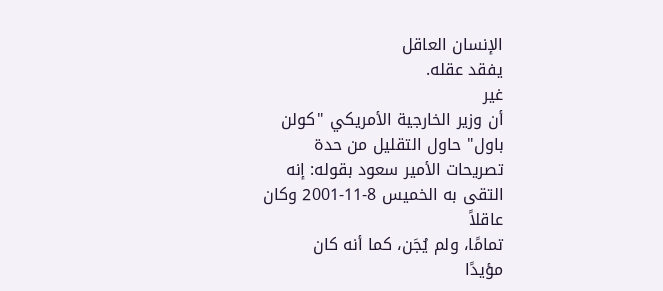الإنسان العاقل
يفقد عقله.
غير
أن وزير الخارجية الأمريكي "كولن
باول" حاول التقليل من حدة
تصريحات الأمير سعود بقوله: إنه
التقى به الخميس 8-11-2001 وكان عاقلاً
تمامًا، ولم يُجَن، كما أنه كان
مؤيدًا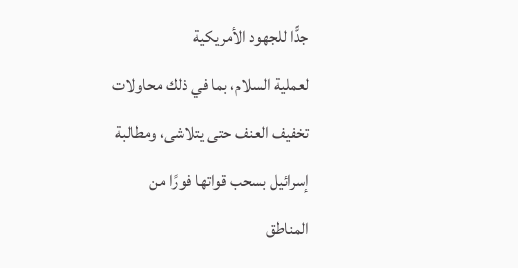جدًّا للجهود الأمريكية
لعملية السلام، بما في ذلك محاولات
تخفيف العنف حتى يتلاشى، ومطالبة
إسرائيل بسحب قواتها فورًا من
المناطق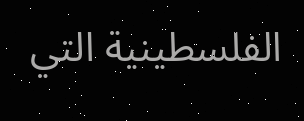الفلسطينية التي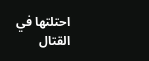احتلتها في
القتال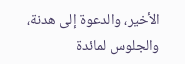الأخير، والدعوة إلى هدنة،
والجلوس لمائدة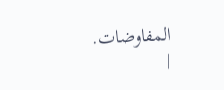المفاوضات.
|